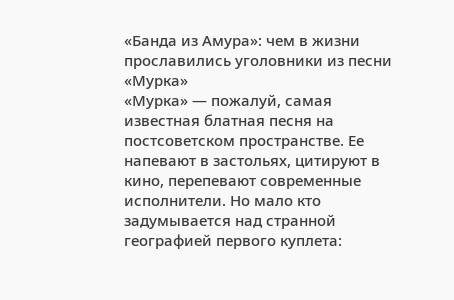«Банда из Амура»: чем в жизни прославились уголовники из песни «Мурка»
«Мурка» — пожалуй, самая известная блатная песня на постсоветском пространстве. Ее напевают в застольях, цитируют в кино, перепевают современные исполнители. Но мало кто задумывается над странной географией первого куплета: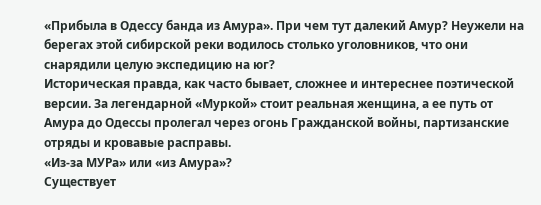«Прибыла в Одессу банда из Амура». При чем тут далекий Амур? Неужели на берегах этой сибирской реки водилось столько уголовников, что они снарядили целую экспедицию на юг?
Историческая правда, как часто бывает, сложнее и интереснее поэтической версии. За легендарной «Муркой» стоит реальная женщина, а ее путь от Амура до Одессы пролегал через огонь Гражданской войны, партизанские отряды и кровавые расправы.
«Из-за МУРа» или «из Амура»?
Существует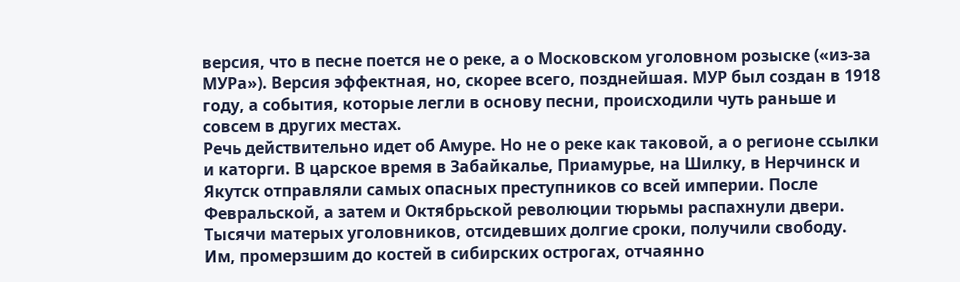версия, что в песне поется не о реке, а о Московском уголовном розыске («из-за МУРа»). Версия эффектная, но, скорее всего, позднейшая. МУР был создан в 1918 году, а события, которые легли в основу песни, происходили чуть раньше и совсем в других местах.
Речь действительно идет об Амуре. Но не о реке как таковой, а о регионе ссылки и каторги. В царское время в Забайкалье, Приамурье, на Шилку, в Нерчинск и Якутск отправляли самых опасных преступников со всей империи. После Февральской, а затем и Октябрьской революции тюрьмы распахнули двери. Тысячи матерых уголовников, отсидевших долгие сроки, получили свободу.
Им, промерзшим до костей в сибирских острогах, отчаянно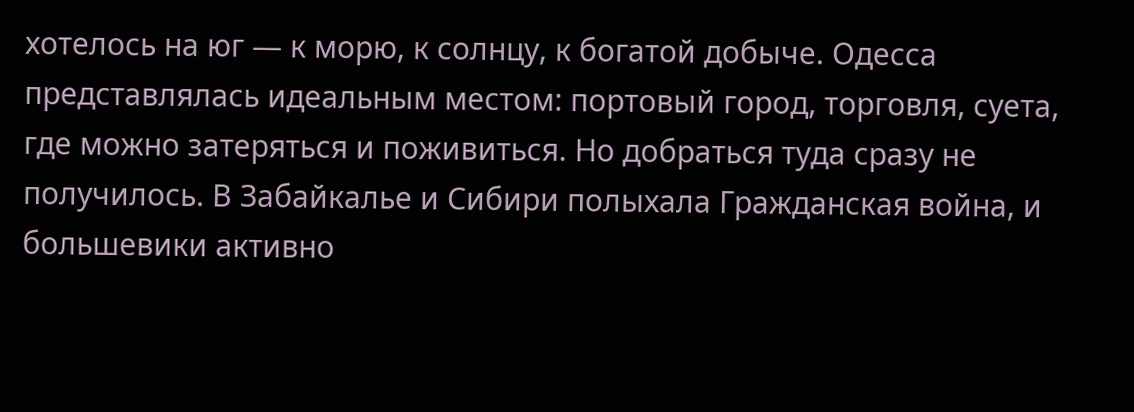хотелось на юг — к морю, к солнцу, к богатой добыче. Одесса представлялась идеальным местом: портовый город, торговля, суета, где можно затеряться и поживиться. Но добраться туда сразу не получилось. В Забайкалье и Сибири полыхала Гражданская война, и большевики активно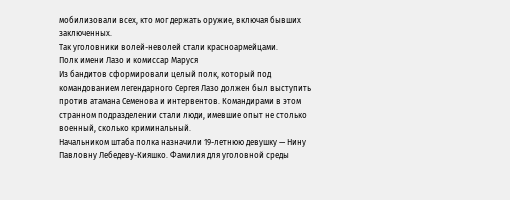мобилизовали всех, кто мог держать оружие, включая бывших заключенных.
Так уголовники волей-неволей стали красноармейцами.
Полк имени Лазо и комиссар Маруся
Из бандитов сформировали целый полк, который под командованием легендарного Сергея Лазо должен был выступить против атамана Семенова и интервентов. Командирами в этом странном подразделении стали люди, имевшие опыт не столько военный, сколько криминальный.
Начальником штаба полка назначили 19-летнюю девушку — Нину Павловну Лебедеву-Кияшко. Фамилия для уголовной среды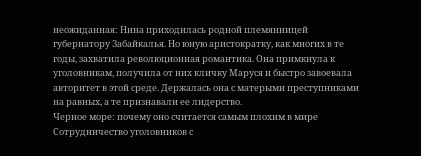неожиданная: Нина приходилась родной племянницей губернатору Забайкалья. Но юную аристократку, как многих в те годы, захватила революционная романтика. Она примкнула к уголовникам, получила от них кличку Маруся и быстро завоевала авторитет в этой среде. Держалась она с матерыми преступниками на равных, а те признавали ее лидерство.
Черное море: почему оно считается самым плохим в мире
Сотрудничество уголовников с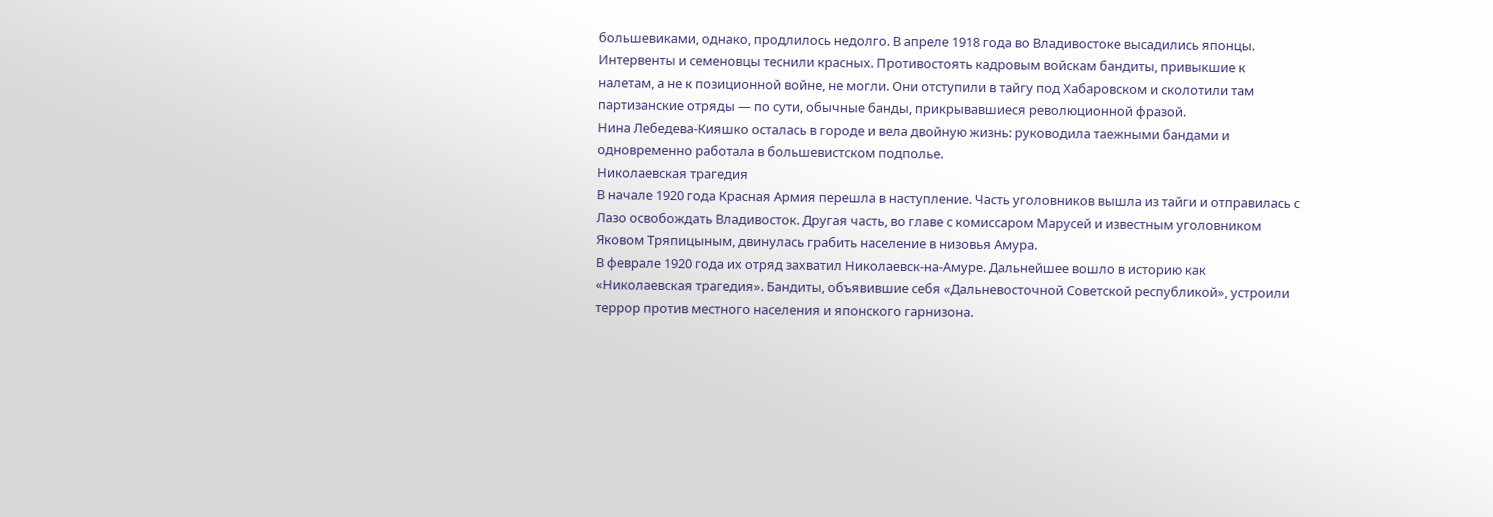большевиками, однако, продлилось недолго. В апреле 1918 года во Владивостоке высадились японцы. Интервенты и семеновцы теснили красных. Противостоять кадровым войскам бандиты, привыкшие к налетам, а не к позиционной войне, не могли. Они отступили в тайгу под Хабаровском и сколотили там партизанские отряды — по сути, обычные банды, прикрывавшиеся революционной фразой.
Нина Лебедева-Кияшко осталась в городе и вела двойную жизнь: руководила таежными бандами и одновременно работала в большевистском подполье.
Николаевская трагедия
В начале 1920 года Красная Армия перешла в наступление. Часть уголовников вышла из тайги и отправилась с Лазо освобождать Владивосток. Другая часть, во главе с комиссаром Марусей и известным уголовником Яковом Тряпицыным, двинулась грабить население в низовья Амура.
В феврале 1920 года их отряд захватил Николаевск-на-Амуре. Дальнейшее вошло в историю как «Николаевская трагедия». Бандиты, объявившие себя «Дальневосточной Советской республикой», устроили террор против местного населения и японского гарнизона.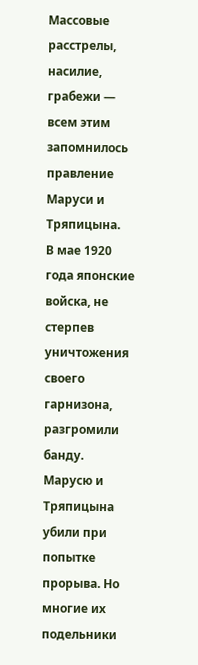Массовые расстрелы, насилие, грабежи — всем этим запомнилось правление Маруси и Тряпицына.
В мае 1920 года японские войска, не стерпев уничтожения своего гарнизона, разгромили банду. Марусю и Тряпицына убили при попытке прорыва. Но многие их подельники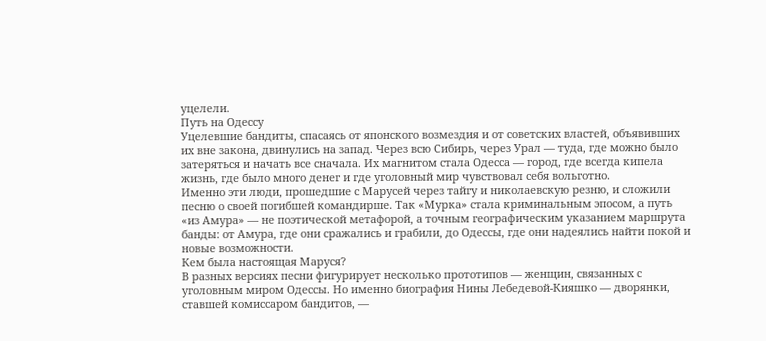уцелели.
Путь на Одессу
Уцелевшие бандиты, спасаясь от японского возмездия и от советских властей, объявивших их вне закона, двинулись на запад. Через всю Сибирь, через Урал — туда, где можно было затеряться и начать все сначала. Их магнитом стала Одесса — город, где всегда кипела жизнь, где было много денег и где уголовный мир чувствовал себя вольготно.
Именно эти люди, прошедшие с Марусей через тайгу и николаевскую резню, и сложили песню о своей погибшей командирше. Так «Мурка» стала криминальным эпосом, а путь «из Амура» — не поэтической метафорой, а точным географическим указанием маршрута банды: от Амура, где они сражались и грабили, до Одессы, где они надеялись найти покой и новые возможности.
Кем была настоящая Маруся?
В разных версиях песни фигурирует несколько прототипов — женщин, связанных с уголовным миром Одессы. Но именно биография Нины Лебедевой-Кияшко — дворянки, ставшей комиссаром бандитов, —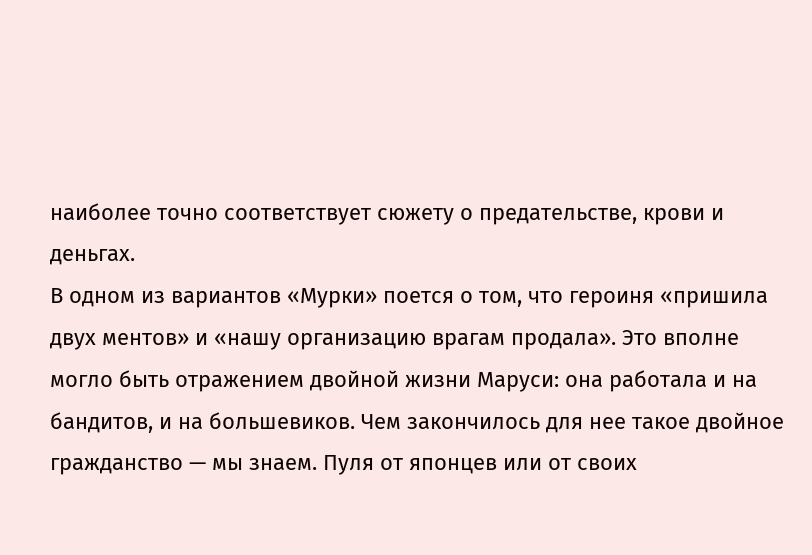наиболее точно соответствует сюжету о предательстве, крови и деньгах.
В одном из вариантов «Мурки» поется о том, что героиня «пришила двух ментов» и «нашу организацию врагам продала». Это вполне могло быть отражением двойной жизни Маруси: она работала и на бандитов, и на большевиков. Чем закончилось для нее такое двойное гражданство — мы знаем. Пуля от японцев или от своих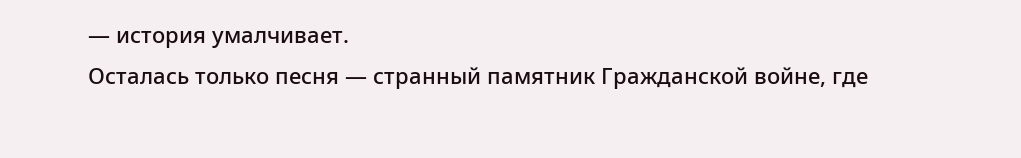— история умалчивает.
Осталась только песня — странный памятник Гражданской войне, где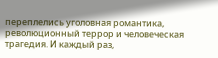переплелись уголовная романтика, революционный террор и человеческая трагедия. И каждый раз,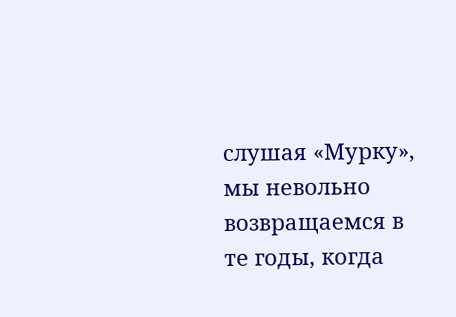слушая «Мурку», мы невольно возвращаемся в те годы, когда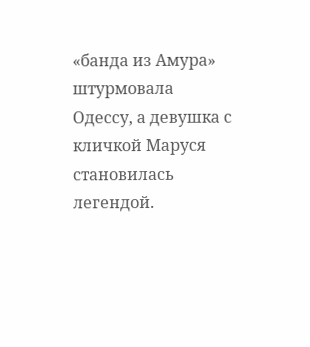«банда из Амура» штурмовала Одессу, а девушка с кличкой Маруся становилась легендой.